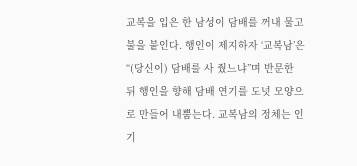교복을 입은 한 남성이 담배를 꺼내 물고 불을 붙인다. 행인이 제지하자 ‘교복남’은 “(당신이) 담배를 사 줬느냐”며 반문한 뒤 행인을 향해 담배 연기를 도넛 모양으로 만들어 내뿜는다. 교복남의 정체는 인기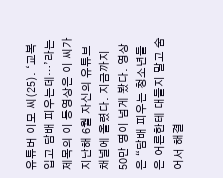유튜버 이모 씨(25). ‘교복 입고 담배 피우는데…’라는 제목의 이 동영상은 이 씨가 지난해 6월 자신의 유튜브 채널에 올렸다. 지금까지 50만 명이 넘게 봤다. 영상은 “담배 피우는 청소년들은 어른한테 대들지 말고 숨어서 해결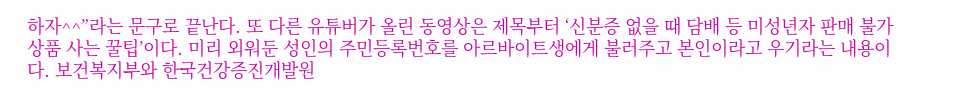하자^^”라는 문구로 끝난다. 또 다른 유튜버가 올린 동영상은 제목부터 ‘신분증 없을 때 담배 등 미성년자 판매 불가 상품 사는 꿀팁’이다. 미리 외워둔 성인의 주민등록번호를 아르바이트생에게 불러주고 본인이라고 우기라는 내용이다. 보건복지부와 한국건강증진개발원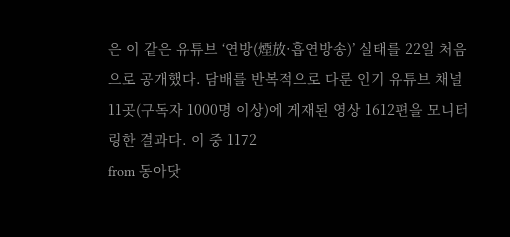은 이 같은 유튜브 ‘연방(煙放·흡연방송)’ 실태를 22일 처음으로 공개했다. 담배를 반복적으로 다룬 인기 유튜브 채널 11곳(구독자 1000명 이상)에 게재된 영상 1612편을 모니터링한 결과다. 이 중 1172
from 동아닷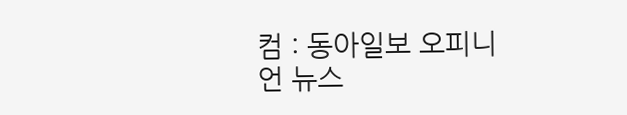컴 : 동아일보 오피니언 뉴스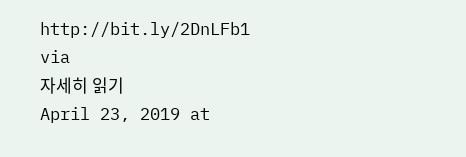http://bit.ly/2DnLFb1
via
자세히 읽기
April 23, 2019 at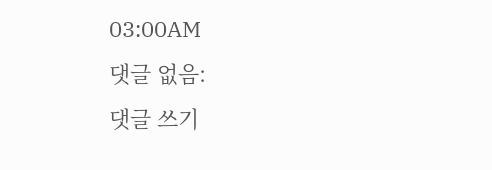03:00AM
댓글 없음:
댓글 쓰기